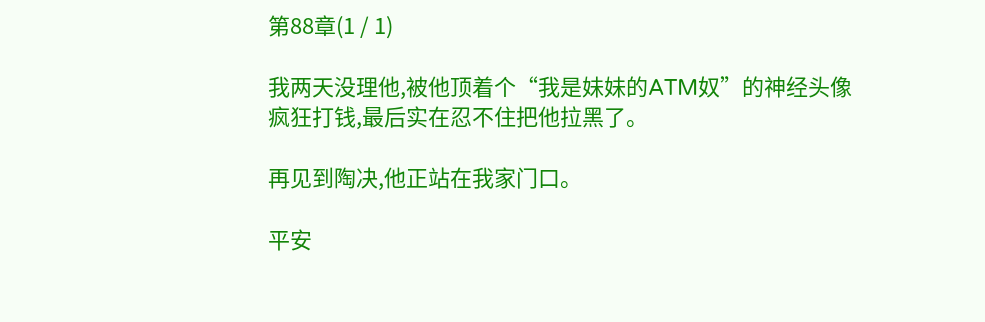第88章(1 / 1)

我两天没理他,被他顶着个“我是妹妹的ATM奴”的神经头像疯狂打钱,最后实在忍不住把他拉黑了。

再见到陶决,他正站在我家门口。

平安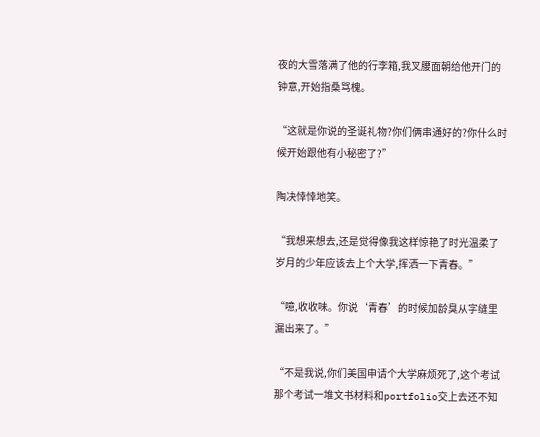夜的大雪落满了他的行李箱,我叉腰面朝给他开门的钟意,开始指桑骂槐。

“这就是你说的圣诞礼物?你们俩串通好的?你什么时候开始跟他有小秘密了?”

陶决悻悻地笑。

“我想来想去,还是觉得像我这样惊艳了时光温柔了岁月的少年应该去上个大学,挥洒一下青春。”

“噫,收收味。你说‘青春’的时候加龄臭从字缝里漏出来了。”

“不是我说,你们美国申请个大学麻烦死了,这个考试那个考试一堆文书材料和portfolio交上去还不知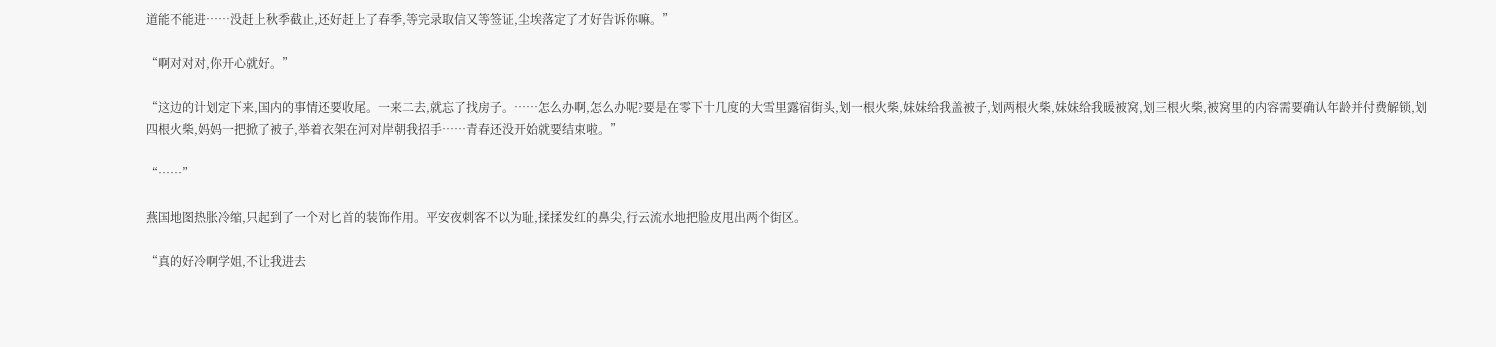道能不能进……没赶上秋季截止,还好赶上了春季,等完录取信又等签证,尘埃落定了才好告诉你嘛。”

“啊对对对,你开心就好。”

“这边的计划定下来,国内的事情还要收尾。一来二去,就忘了找房子。……怎么办啊,怎么办呢?要是在零下十几度的大雪里露宿街头,划一根火柴,妹妹给我盖被子,划两根火柴,妹妹给我暖被窝,划三根火柴,被窝里的内容需要确认年龄并付费解锁,划四根火柴,妈妈一把掀了被子,举着衣架在河对岸朝我招手……青春还没开始就要结束啦。”

“……”

燕国地图热胀冷缩,只起到了一个对匕首的装饰作用。平安夜刺客不以为耻,揉揉发红的鼻尖,行云流水地把脸皮甩出两个街区。

“真的好冷啊学姐,不让我进去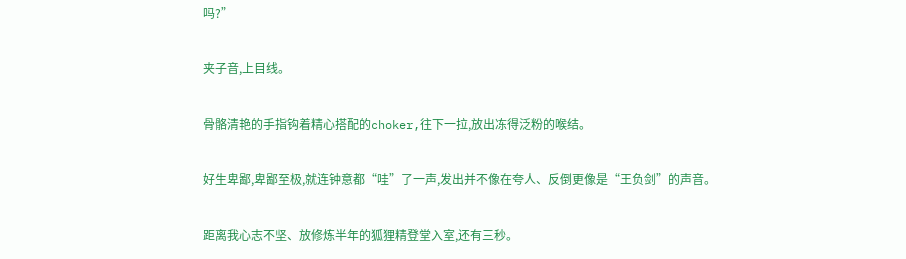吗?”

夹子音,上目线。

骨骼清艳的手指钩着精心搭配的choker,往下一拉,放出冻得泛粉的喉结。

好生卑鄙,卑鄙至极,就连钟意都“哇”了一声,发出并不像在夸人、反倒更像是“王负剑”的声音。

距离我心志不坚、放修炼半年的狐狸精登堂入室,还有三秒。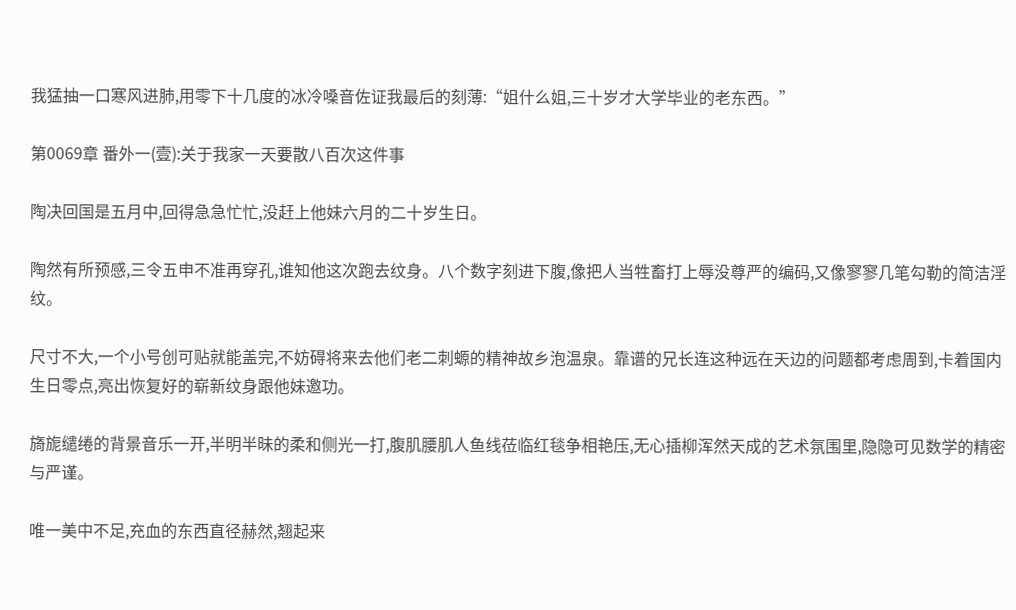我猛抽一口寒风进肺,用零下十几度的冰冷嗓音佐证我最后的刻薄:“姐什么姐,三十岁才大学毕业的老东西。”

第0069章 番外一(壹):关于我家一天要散八百次这件事

陶决回国是五月中,回得急急忙忙,没赶上他妹六月的二十岁生日。

陶然有所预感,三令五申不准再穿孔,谁知他这次跑去纹身。八个数字刻进下腹,像把人当牲畜打上辱没尊严的编码,又像寥寥几笔勾勒的简洁淫纹。

尺寸不大,一个小号创可贴就能盖完,不妨碍将来去他们老二刺螈的精神故乡泡温泉。靠谱的兄长连这种远在天边的问题都考虑周到,卡着国内生日零点,亮出恢复好的崭新纹身跟他妹邀功。

旖旎缱绻的背景音乐一开,半明半昧的柔和侧光一打,腹肌腰肌人鱼线莅临红毯争相艳压,无心插柳浑然天成的艺术氛围里,隐隐可见数学的精密与严谨。

唯一美中不足,充血的东西直径赫然,翘起来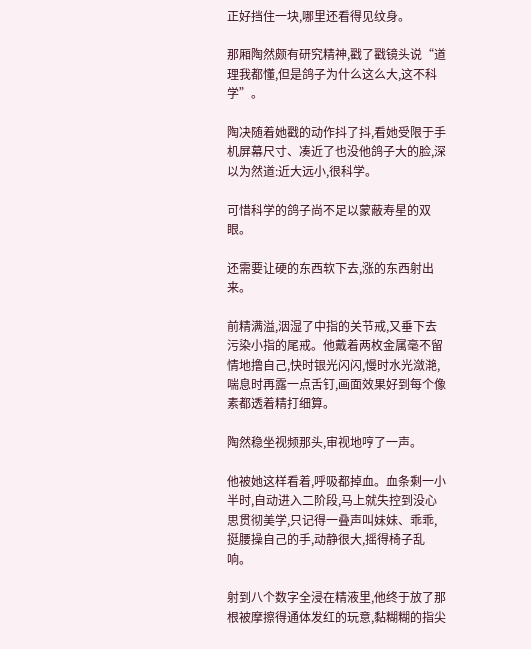正好挡住一块,哪里还看得见纹身。

那厢陶然颇有研究精神,戳了戳镜头说“道理我都懂,但是鸽子为什么这么大,这不科学”。

陶决随着她戳的动作抖了抖,看她受限于手机屏幕尺寸、凑近了也没他鸽子大的脸,深以为然道:近大远小,很科学。

可惜科学的鸽子尚不足以蒙蔽寿星的双眼。

还需要让硬的东西软下去,涨的东西射出来。

前精满溢,洇湿了中指的关节戒,又垂下去污染小指的尾戒。他戴着两枚金属毫不留情地撸自己,快时银光闪闪,慢时水光潋滟,喘息时再露一点舌钉,画面效果好到每个像素都透着精打细算。

陶然稳坐视频那头,审视地哼了一声。

他被她这样看着,呼吸都掉血。血条剩一小半时,自动进入二阶段,马上就失控到没心思贯彻美学,只记得一叠声叫妹妹、乖乖,挺腰操自己的手,动静很大,摇得椅子乱响。

射到八个数字全浸在精液里,他终于放了那根被摩擦得通体发红的玩意,黏糊糊的指尖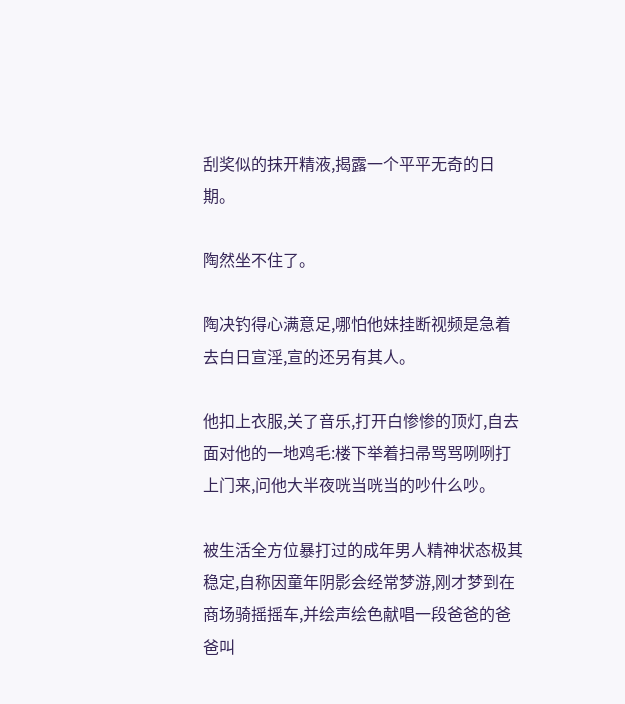刮奖似的抹开精液,揭露一个平平无奇的日期。

陶然坐不住了。

陶决钓得心满意足,哪怕他妹挂断视频是急着去白日宣淫,宣的还另有其人。

他扣上衣服,关了音乐,打开白惨惨的顶灯,自去面对他的一地鸡毛:楼下举着扫帚骂骂咧咧打上门来,问他大半夜咣当咣当的吵什么吵。

被生活全方位暴打过的成年男人精神状态极其稳定,自称因童年阴影会经常梦游,刚才梦到在商场骑摇摇车,并绘声绘色献唱一段爸爸的爸爸叫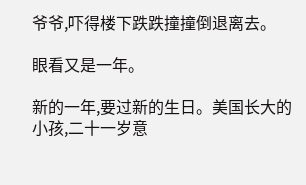爷爷,吓得楼下跌跌撞撞倒退离去。

眼看又是一年。

新的一年,要过新的生日。美国长大的小孩,二十一岁意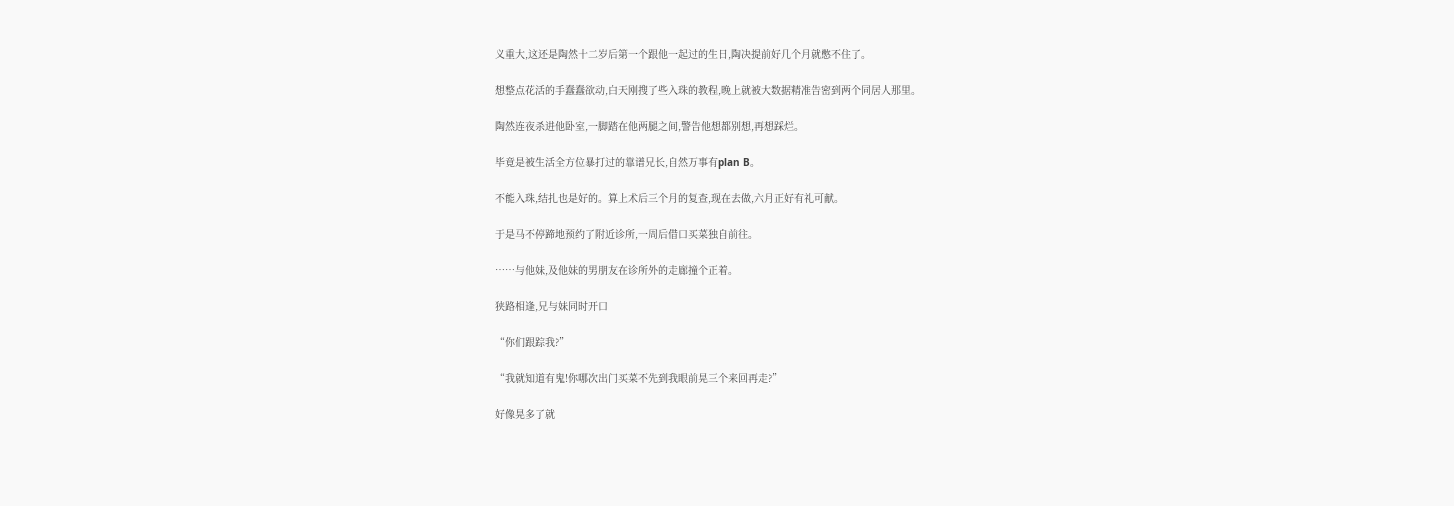义重大,这还是陶然十二岁后第一个跟他一起过的生日,陶决提前好几个月就憋不住了。

想整点花活的手蠢蠢欲动,白天刚搜了些入珠的教程,晚上就被大数据精准告密到两个同居人那里。

陶然连夜杀进他卧室,一脚踏在他两腿之间,警告他想都别想,再想踩烂。

毕竟是被生活全方位暴打过的靠谱兄长,自然万事有plan B。

不能入珠,结扎也是好的。算上术后三个月的复查,现在去做,六月正好有礼可献。

于是马不停蹄地预约了附近诊所,一周后借口买菜独自前往。

……与他妹,及他妹的男朋友在诊所外的走廊撞个正着。

狭路相逢,兄与妹同时开口

“你们跟踪我?”

“我就知道有鬼!你哪次出门买菜不先到我眼前晃三个来回再走?”

好像晃多了就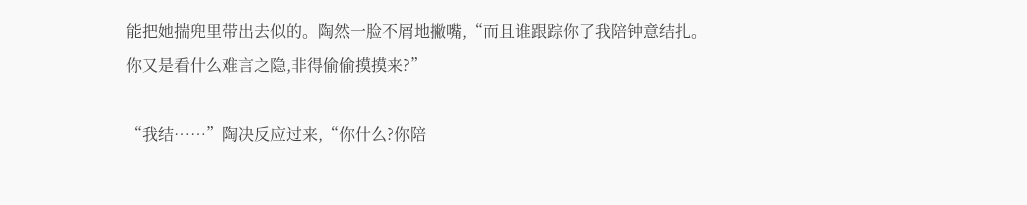能把她揣兜里带出去似的。陶然一脸不屑地撇嘴,“而且谁跟踪你了我陪钟意结扎。你又是看什么难言之隐,非得偷偷摸摸来?”

“我结……”陶决反应过来,“你什么?你陪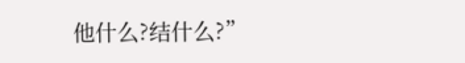他什么?结什么?”